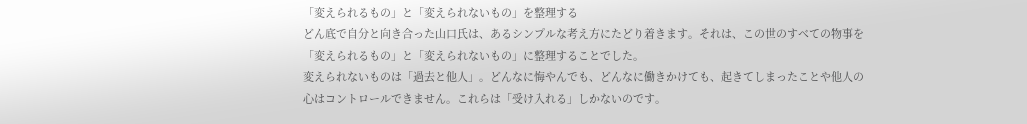「変えられるもの」と「変えられないもの」を整理する
どん底で自分と向き合った山口氏は、あるシンプルな考え方にたどり着きます。それは、この世のすべての物事を「変えられるもの」と「変えられないもの」に整理することでした。
変えられないものは「過去と他人」。どんなに悔やんでも、どんなに働きかけても、起きてしまったことや他人の心はコントロールできません。これらは「受け入れる」しかないのです。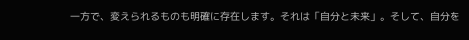一方で、変えられるものも明確に存在します。それは「自分と未来」。そして、自分を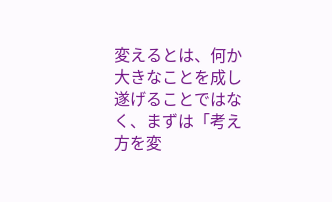変えるとは、何か大きなことを成し遂げることではなく、まずは「考え方を変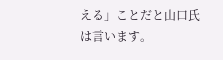える」ことだと山口氏は言います。